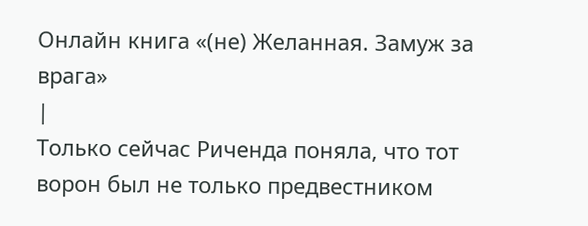Онлайн книга «(не) Желанная. Замуж за врага»
|
Только сейчас Риченда поняла, что тот ворон был не только предвестником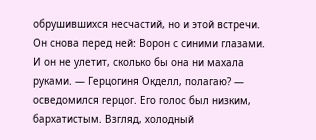обрушившихся несчастий, но и этой встречи. Он снова перед ней: Ворон с синими глазами. И он не улетит, сколько бы она ни махала руками. — Герцогиня Окделл, полагаю? — осведомился герцог. Его голос был низким, бархатистым. Взгляд, холодный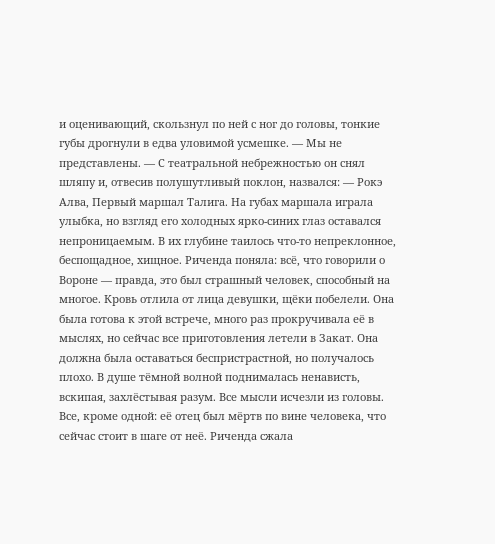и оценивающий, скользнул по ней с ног до головы, тонкие губы дрогнули в едва уловимой усмешке. — Мы не представлены. — С театральной небрежностью он снял шляпу и, отвесив полушутливый поклон, назвался: — Рокэ Алва, Первый маршал Талига. На губах маршала играла улыбка, но взгляд его холодных ярко-синих глаз оставался непроницаемым. В их глубине таилось что-то непреклонное, беспощадное, хищное. Риченда поняла: всё, что говорили о Вороне — правда, это был страшный человек, способный на многое. Кровь отлила от лица девушки, щёки побелели. Она была готова к этой встрече, много раз прокручивала её в мыслях, но сейчас все приготовления летели в Закат. Она должна была оставаться беспристрастной, но получалось плохо. В душе тёмной волной поднималась ненависть, вскипая, захлёстывая разум. Все мысли исчезли из головы. Все, кроме одной: её отец был мёртв по вине человека, что сейчас стоит в шаге от неё. Риченда сжала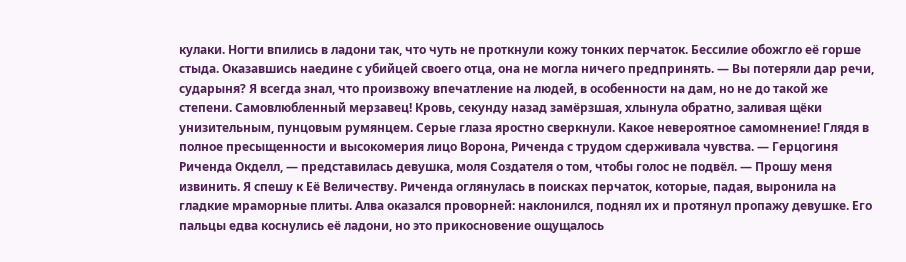кулаки. Ногти впились в ладони так, что чуть не проткнули кожу тонких перчаток. Бессилие обожгло её горше стыда. Оказавшись наедине с убийцей своего отца, она не могла ничего предпринять. — Вы потеряли дар речи, сударыня? Я всегда знал, что произвожу впечатление на людей, в особенности на дам, но не до такой же степени. Самовлюбленный мерзавец! Кровь, секунду назад замёрзшая, хлынула обратно, заливая щёки унизительным, пунцовым румянцем. Серые глаза яростно сверкнули. Какое невероятное самомнение! Глядя в полное пресыщенности и высокомерия лицо Ворона, Риченда с трудом сдерживала чувства. — Герцогиня Риченда Окделл, — представилась девушка, моля Создателя о том, чтобы голос не подвёл. — Прошу меня извинить. Я спешу к Её Величеству. Риченда оглянулась в поисках перчаток, которые, падая, выронила на гладкие мраморные плиты. Алва оказался проворней: наклонился, поднял их и протянул пропажу девушке. Его пальцы едва коснулись её ладони, но это прикосновение ощущалось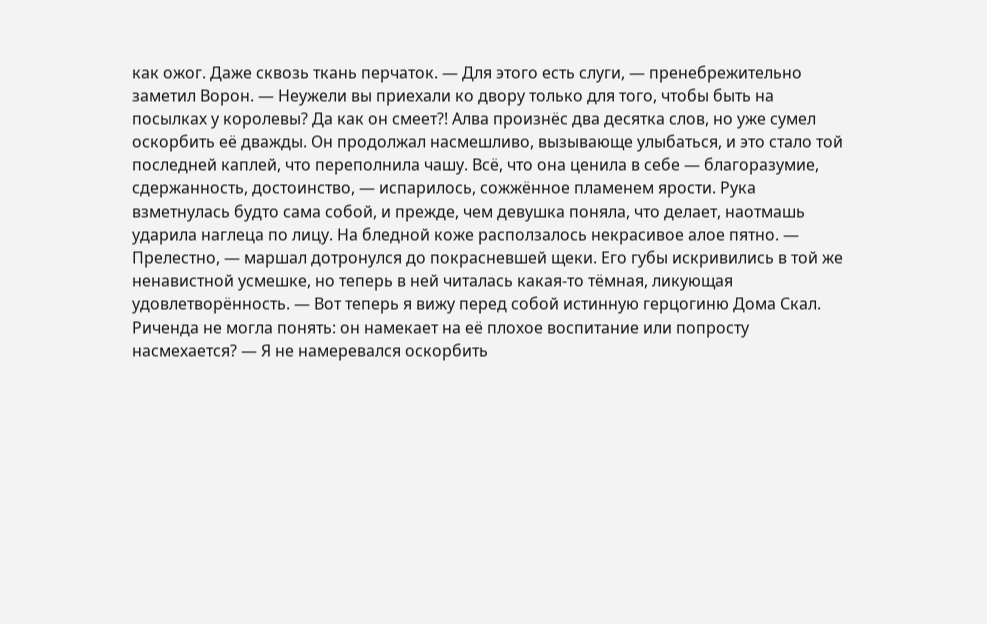как ожог. Даже сквозь ткань перчаток. — Для этого есть слуги, — пренебрежительно заметил Ворон. — Неужели вы приехали ко двору только для того, чтобы быть на посылках у королевы? Да как он смеет?! Алва произнёс два десятка слов, но уже сумел оскорбить её дважды. Он продолжал насмешливо, вызывающе улыбаться, и это стало той последней каплей, что переполнила чашу. Всё, что она ценила в себе — благоразумие, сдержанность, достоинство, — испарилось, сожжённое пламенем ярости. Рука взметнулась будто сама собой, и прежде, чем девушка поняла, что делает, наотмашь ударила наглеца по лицу. На бледной коже расползалось некрасивое алое пятно. — Прелестно, — маршал дотронулся до покрасневшей щеки. Его губы искривились в той же ненавистной усмешке, но теперь в ней читалась какая-то тёмная, ликующая удовлетворённость. — Вот теперь я вижу перед собой истинную герцогиню Дома Скал. Риченда не могла понять: он намекает на её плохое воспитание или попросту насмехается? — Я не намеревался оскорбить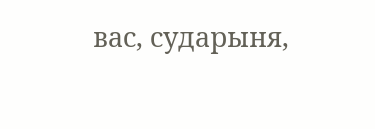вас, сударыня,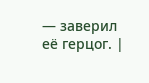— заверил её герцог. |